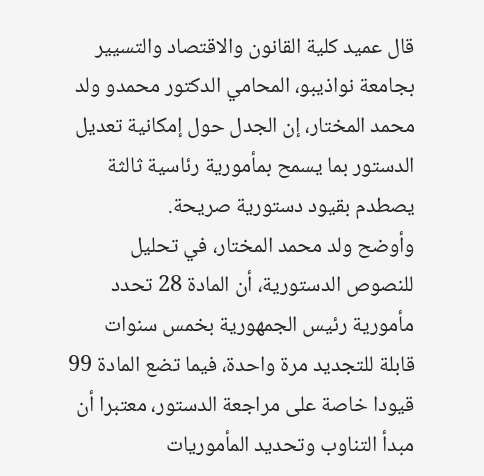قال عميد كلية القانون والاقتصاد والتسيير بجامعة نواذيبو، المحامي الدكتور محمدو ولد محمد المختار، إن الجدل حول إمكانية تعديل الدستور بما يسمح بمأمورية رئاسية ثالثة يصطدم بقيود دستورية صريحة.
وأوضح ولد محمد المختار، في تحليل للنصوص الدستورية، أن المادة 28 تحدد مأمورية رئيس الجمهورية بخمس سنوات قابلة للتجديد مرة واحدة، فيما تضع المادة 99 قيودا خاصة على مراجعة الدستور، معتبرا أن مبدأ التناوب وتحديد المأموريات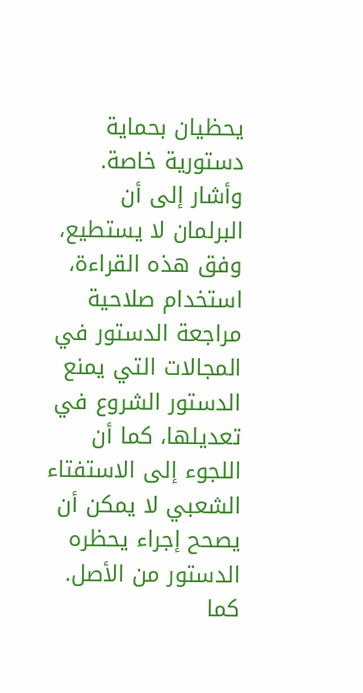يحظيان بحماية دستورية خاصة.
وأشار إلى أن البرلمان لا يستطيع، وفق هذه القراءة، استخدام صلاحية مراجعة الدستور في المجالات التي يمنع الدستور الشروع في تعديلها، كما أن اللجوء إلى الاستفتاء الشعبي لا يمكن أن يصحح إجراء يحظره الدستور من الأصل.
كما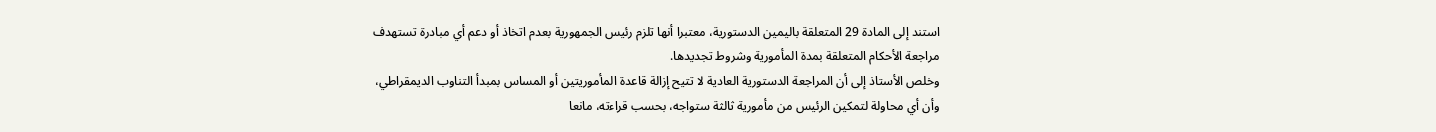استند إلى المادة 29 المتعلقة باليمين الدستورية، معتبرا أنها تلزم رئيس الجمهورية بعدم اتخاذ أو دعم أي مبادرة تستهدف مراجعة الأحكام المتعلقة بمدة المأمورية وشروط تجديدها.
وخلص الأستاذ إلى أن المراجعة الدستورية العادية لا تتيح إزالة قاعدة المأموريتين أو المساس بمبدأ التناوب الديمقراطي، وأن أي محاولة لتمكين الرئيس من مأمورية ثالثة ستواجه، بحسب قراءته، مانعا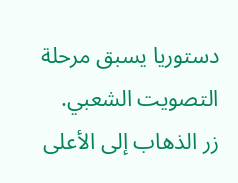دستوريا يسبق مرحلة التصويت الشعبي.
زر الذهاب إلى الأعلى